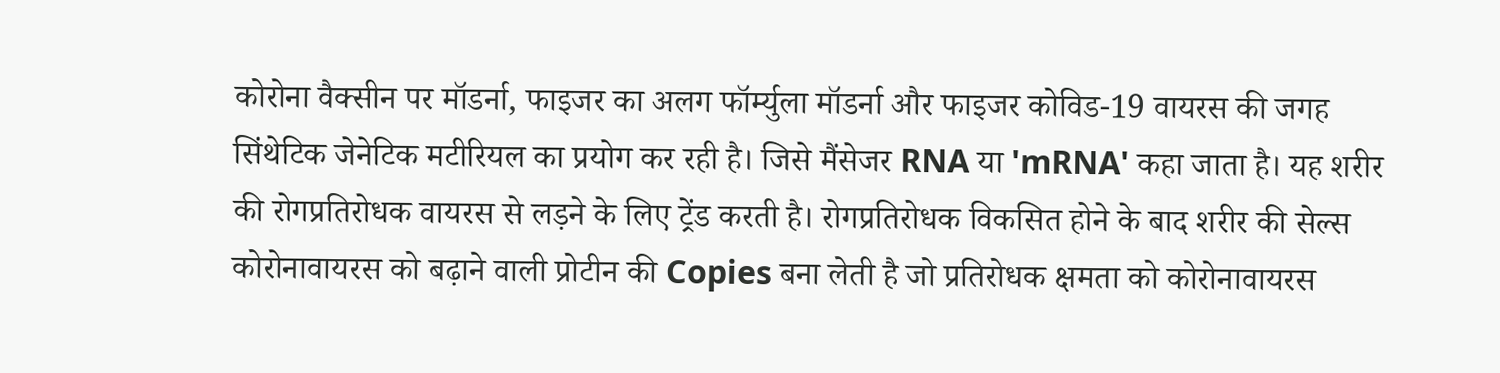कोरोना वैक्सीन पर मॉडर्ना, फाइजर का अलग फॉर्म्युला मॉडर्ना और फाइजर कोविड-19 वायरस की जगह सिंथेटिक जेनेटिक मटीरियल का प्रयोग कर रही है। जिसे मैंसेजर RNA या 'mRNA' कहा जाता है। यह शरीर की रोगप्रतिरोधक वायरस से लड़ने के लिए ट्रेंड करती है। रोगप्रतिरोधक विकसित होने के बाद शरीर की सेल्स कोरोनावायरस को बढ़ाने वाली प्रोटीन की Copies बना लेती है जो प्रतिरोधक क्षमता को कोरोनावायरस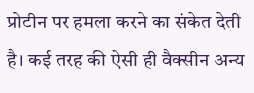प्रोटीन पर हमला करने का संकेत देती है। कई तरह की ऐसी ही वैक्सीन अन्य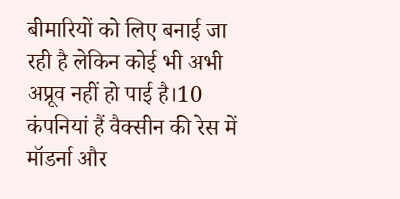बीमारियों को लिए बनाई जा रही है लेकिन कोई भी अभी अप्रूव नहीं हो पाई है।10 कंपनियां हैं वैक्सीन की रेस में मॉडर्ना और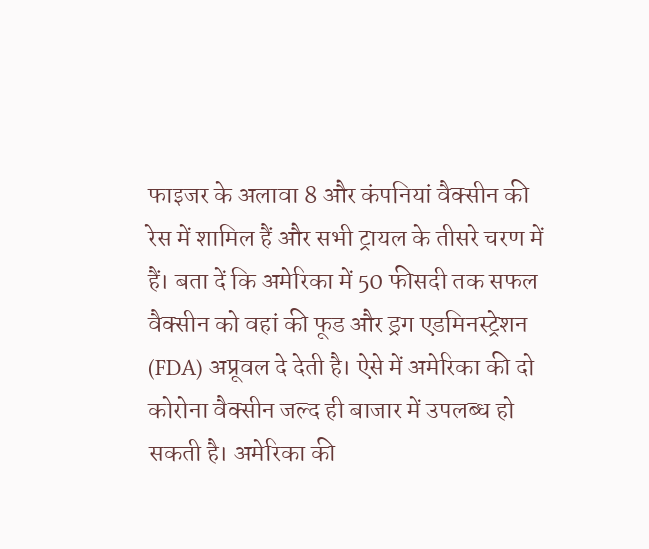फाइजर के अलावा 8 और कंपनियां वैक्सीन की रेस में शामिल हैं और सभी ट्रायल के तीसरे चरण में हैं। बता दें कि अमेरिका में 50 फीसदी तक सफल वैक्सीन को वहां की फूड और ड्रग एडमिनस्ट्रेशन (FDA) अप्रूवल दे देती है। ऐसे में अमेरिका की दो कोरोना वैक्सीन जल्द ही बाजार में उपलब्ध हो सकती है। अमेरिका की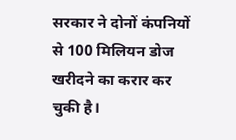सरकार ने दोनों कंपनियों से 100 मिलियन डोज खरीदने का करार कर चुकी है।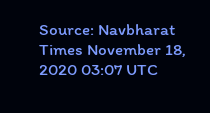Source: Navbharat Times November 18, 2020 03:07 UTC